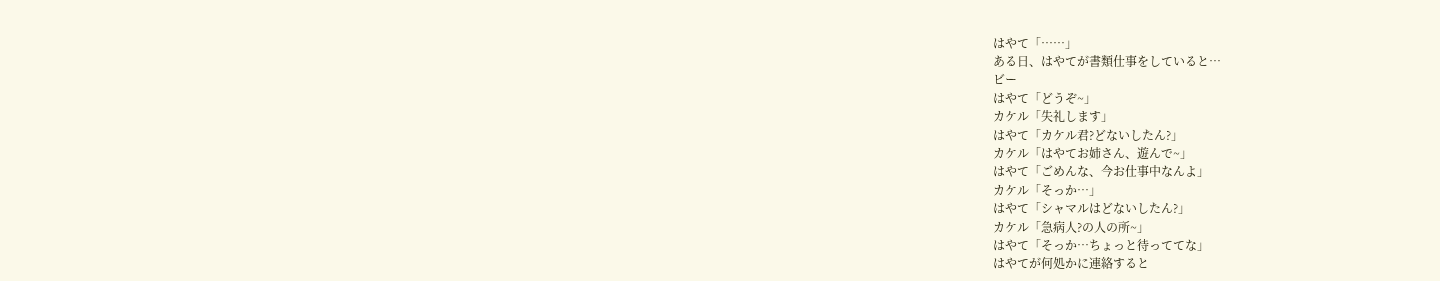はやて「……」
ある日、はやてが書類仕事をしていると…
ビー
はやて「どうぞ~」
カケル「失礼します」
はやて「カケル君?どないしたん?」
カケル「はやてお姉さん、遊んで~」
はやて「ごめんな、今お仕事中なんよ」
カケル「そっか…」
はやて「シャマルはどないしたん?」
カケル「急病人?の人の所~」
はやて「そっか…ちょっと待っててな」
はやてが何処かに連絡すると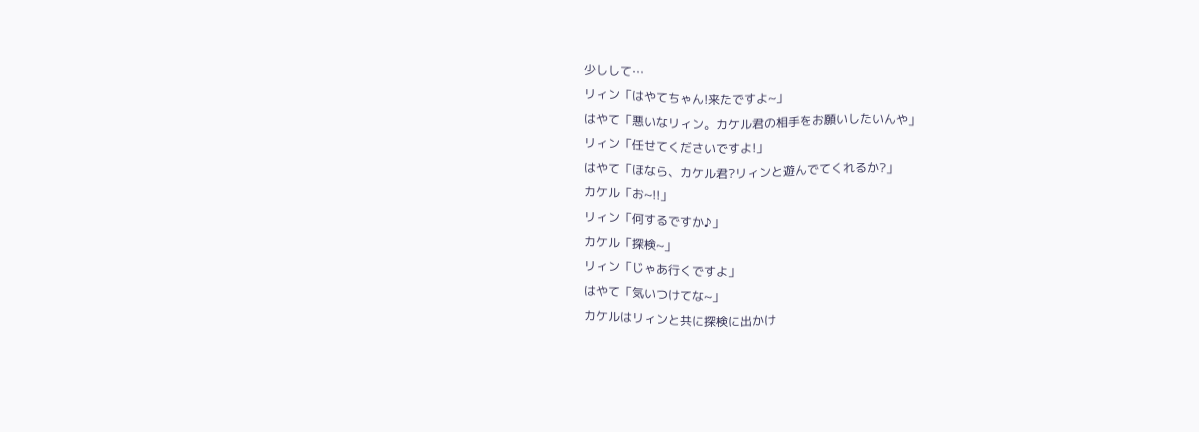少しして…
リィン「はやてちゃん!来たですよ~」
はやて「悪いなリィン。カケル君の相手をお願いしたいんや」
リィン「任せてくださいですよ!」
はやて「ほなら、カケル君?リィンと遊んでてくれるか?」
カケル「お~!!」
リィン「何するですか♪」
カケル「探検~」
リィン「じゃあ行くですよ」
はやて「気いつけてな~」
カケルはリィンと共に探検に出かけ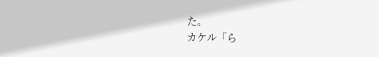た。
カケル「ら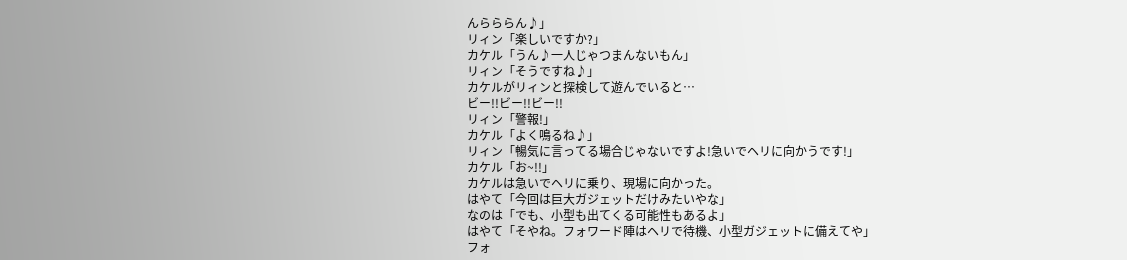んらららん♪」
リィン「楽しいですか?」
カケル「うん♪一人じゃつまんないもん」
リィン「そうですね♪」
カケルがリィンと探検して遊んでいると…
ビー!!ビー!!ビー!!
リィン「警報!」
カケル「よく鳴るね♪」
リィン「暢気に言ってる場合じゃないですよ!急いでヘリに向かうです!」
カケル「お~!!」
カケルは急いでヘリに乗り、現場に向かった。
はやて「今回は巨大ガジェットだけみたいやな」
なのは「でも、小型も出てくる可能性もあるよ」
はやて「そやね。フォワード陣はヘリで待機、小型ガジェットに備えてや」
フォ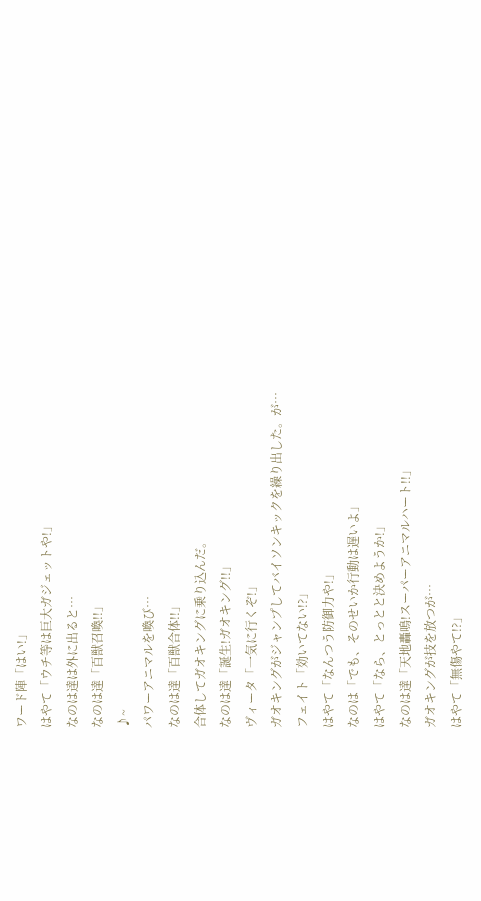ワード陣「はい!」
はやて「ウチ等は巨大ガジェットや!」
なのは達は外に出ると…
なのは達「百獣召喚!!」
♪~
パワーアニマルを喚び…
なのは達「百獣合体!!」
合体してガオキングに乗り込んだ。
なのは達「誕生!ガオキング!!」
ヴィータ「一気に行くぞ!」
ガオキングがジャンプしてバイソンキックを繰り出した。が…
フェイト「効いてない!?」
はやて「なんつう防御力や!」
なのは「でも、そのせいか行動は遅いよ」
はやて「なら、とっとと決めようか!」
なのは達「天地轟鳴!スーパーアニマルハート!!」
ガオキングが技を放つが…
はやて「無傷やて!?」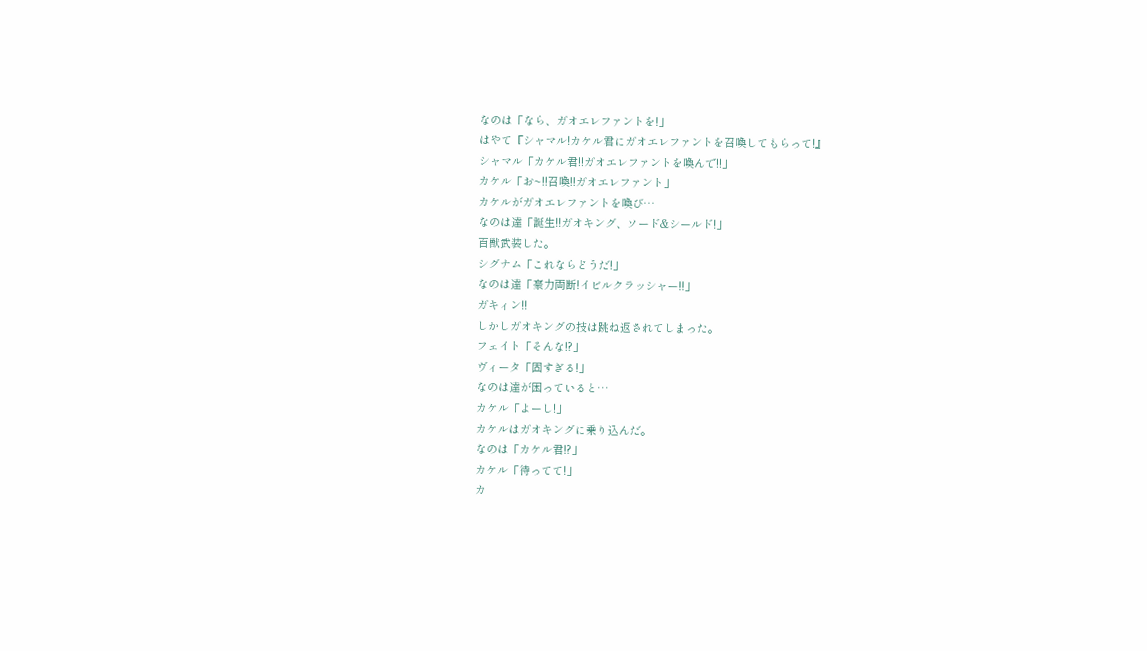なのは「なら、ガオエレファントを!」
はやて『シャマル!カケル君にガオエレファントを召喚してもらって!』
シャマル「カケル君!!ガオエレファントを喚んで!!」
カケル「お~!!召喚!!ガオエレファント」
カケルがガオエレファントを喚び…
なのは達「誕生!!ガオキング、ソード&シールド!」
百獣武装した。
シグナム「これならどうだ!」
なのは達「豪力両断!イビルクラッシャー!!」
ガキィン!!
しかしガオキングの技は跳ね返されてしまった。
フェイト「そんな!?」
ヴィータ「固すぎる!」
なのは達が困っていると…
カケル「よーし!」
カケルはガオキングに乗り込んだ。
なのは「カケル君!?」
カケル「待ってて!」
カ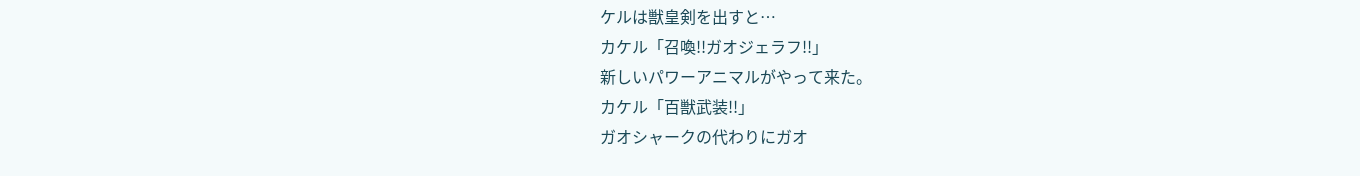ケルは獣皇剣を出すと…
カケル「召喚!!ガオジェラフ!!」
新しいパワーアニマルがやって来た。
カケル「百獣武装!!」
ガオシャークの代わりにガオ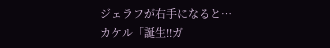ジェラフが右手になると…
カケル「誕生!!ガ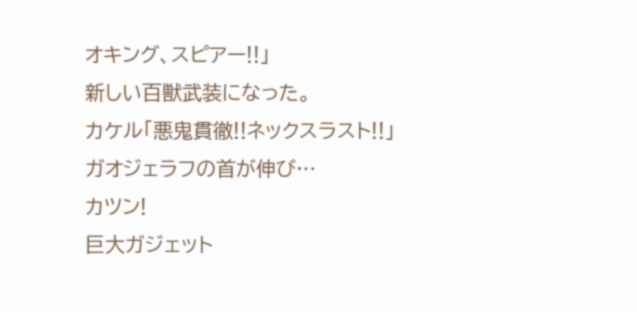オキング、スピアー!!」
新しい百獣武装になった。
カケル「悪鬼貫徹!!ネックスラスト!!」
ガオジェラフの首が伸び…
カツン!
巨大ガジェット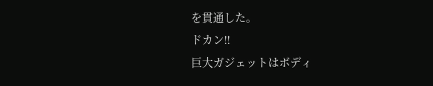を貫通した。
ドカン!!
巨大ガジェットはボディ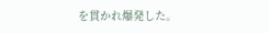を貫かれ爆発した。